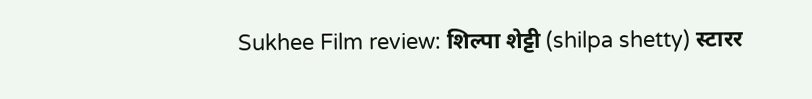Sukhee Film review: शिल्पा शेट्टी (shilpa shetty) स्टारर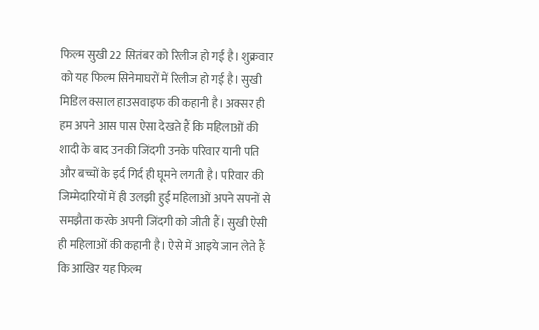फिल्म सुखी 22 सितंबर को रिलीज हो गई है। शुक्रवार को यह फिल्म सिनेमाघरों में रिलीज हो गई है। सुखी मिडिल क्साल हाउसवाइफ की कहानी है। अक्सर ही हम अपने आस पास ऐसा देखते हैं कि महिलाओं की शादी के बाद उनकी जिंदगी उनके परिवार यानी पति और बच्चों के इर्द गिर्द ही घूमने लगती है। परिवार की जिम्मेदारियों में ही उलझी हुई महिलाओं अपने सपनों से समझैता करके अपनी जिंदगी को जीती हैं। सुखी ऐसी ही महिलाओं की कहानी है। ऐसे में आइये जान लेते हैं कि आखिर यह फिल्म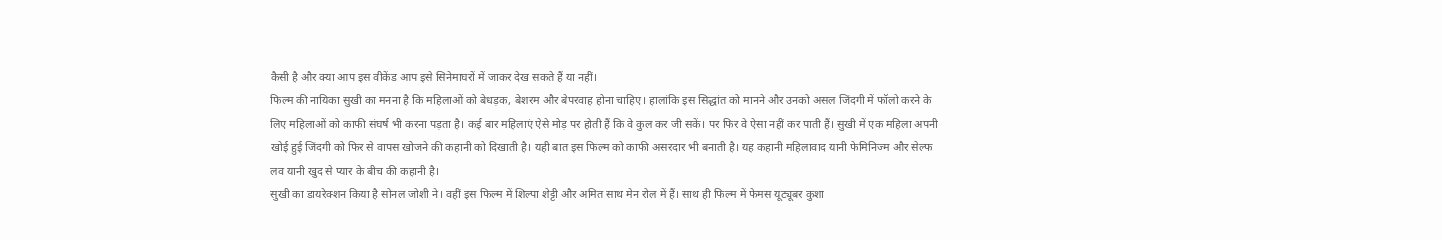कैसी है और क्या आप इस वीकेंड आप इसे सिनेमाघरों में जाकर देख सकते हैं या नहीं।
फिल्म की नायिका सुखी का मनना है कि महिलाओं को बेधड़क, बेशरम और बेपरवाह होना चाहिए। हालांकि इस सिद्धांत को मानने और उनको असल जिंदगी में फॉलो करने के लिए महिलाओं को काफी संघर्ष भी करना पड़ता है। कई बार महिलाएं ऐसे मोड़ पर होती हैं कि वे कुल कर जी सकें। पर फिर वे ऐसा नहीं कर पाती हैं। सुखी में एक महिला अपनी खोई हुई जिंदगी को फिर से वापस खोजने की कहानी को दिखाती है। यही बात इस फिल्म को काफी असरदार भी बनाती है। यह कहानी महिलावाद यानी फेमिनिज्म और सेल्फ लव यानी खुद से प्यार के बीच की कहानी है।
सुखी का डायरेक्शन किया है सोनल जोशी ने। वहीं इस फिल्म में शिल्पा शेट्टी और अमित साथ मेन रोल में हैं। साथ ही फिल्म में फेमस यूट्यूबर कुशा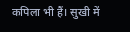कपिला भी हैं। सुखी में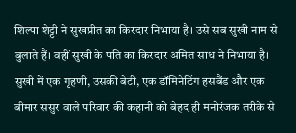शिल्पा शेट्टी ने सुखप्रीत का किरदार निभाया है। उसे सब सुखी नाम से बुलाते हैं। वहीं सुखी के पति का किरदार अमित साध ने निभाया है। सुखी में एक गृहणी, उसकी बेटी, एक डॉमिनेटिंग हसबैंड और एक बीमार ससुर वाले परिवार की कहानी को बेहद ही मनोरंजक तरीके से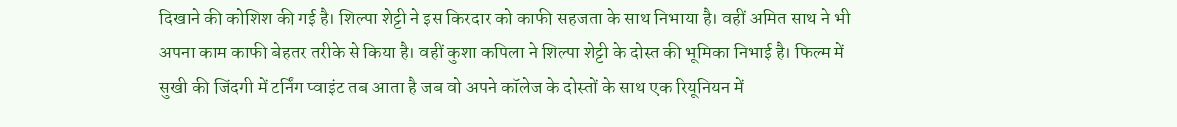दिखाने की कोशिश की गई है। शिल्पा शेट्टी ने इस किरदार को काफी सहजता के साथ निभाया है। वहीं अमित साथ ने भी अपना काम काफी बेहतर तरीके से किया है। वहीं कुशा कपिला ने शिल्पा शेट्टी के दोस्त की भूमिका निभाई है। फिल्म में सुखी की जिंदगी में टर्निंग प्वाइंट तब आता है जब वो अपने कॉलेज के दोस्तों के साथ एक रियूनियन में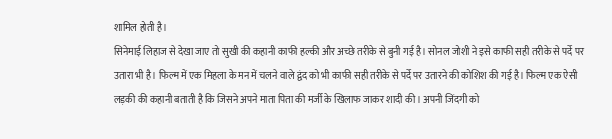शामिल होती है।
सिनेमाई लिहाज से देखा जाए तो सुखी की कहानी काफी हल्की और अच्छे तरीके से बुनी गई है। सोनल जोशी ने इसे काफी सही तरीके से पर्दे पर उतारा भी है। फिल्म में एक मिहला के मन में चलने वाले द्वंद को भी काफी सही तरीके से पर्दे पर उतारने की कोशिश की गई है। फिल्म एक ऐसी लड़की की कहानी बताती है कि जिसने अपने माता पिता की मर्जी के खिलाफ जाकर शादी की। अपनी जिंदगी को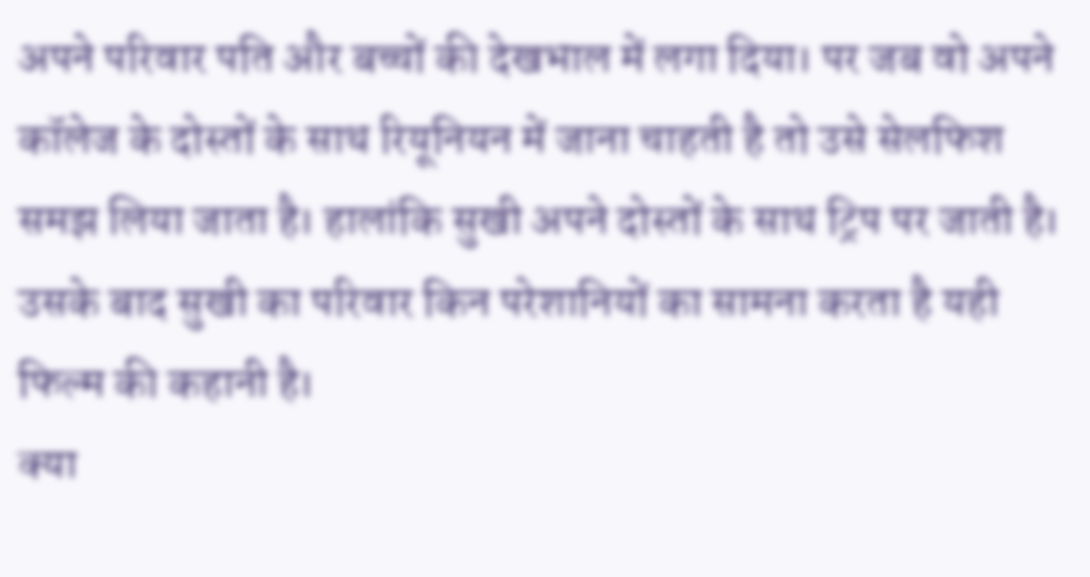अपने परिवार पति और बच्चों की देखभाल में लगा दिया। पर जब वो अपने कॉलेज के दोस्तों के साथ रियूनियन में जाना चाहती है तो उसे सेलफिश समझ लिया जाता है। हालांकि सुखी अपने दोस्तों के साथ ट्रिप पर जाती है। उसके बाद सुखी का परिवार किन परेशानियों का सामना करता है यही फिल्म की कहानी है।
क्या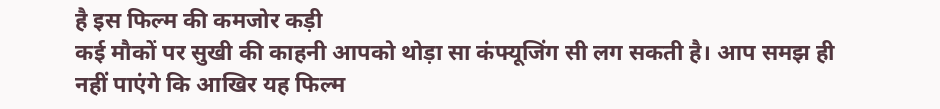है इस फिल्म की कमजोर कड़ी
कई मौकों पर सुखी की काहनी आपको थोड़ा सा कंफ्यूजिंग सी लग सकती है। आप समझ ही नहीं पाएंगे कि आखिर यह फिल्म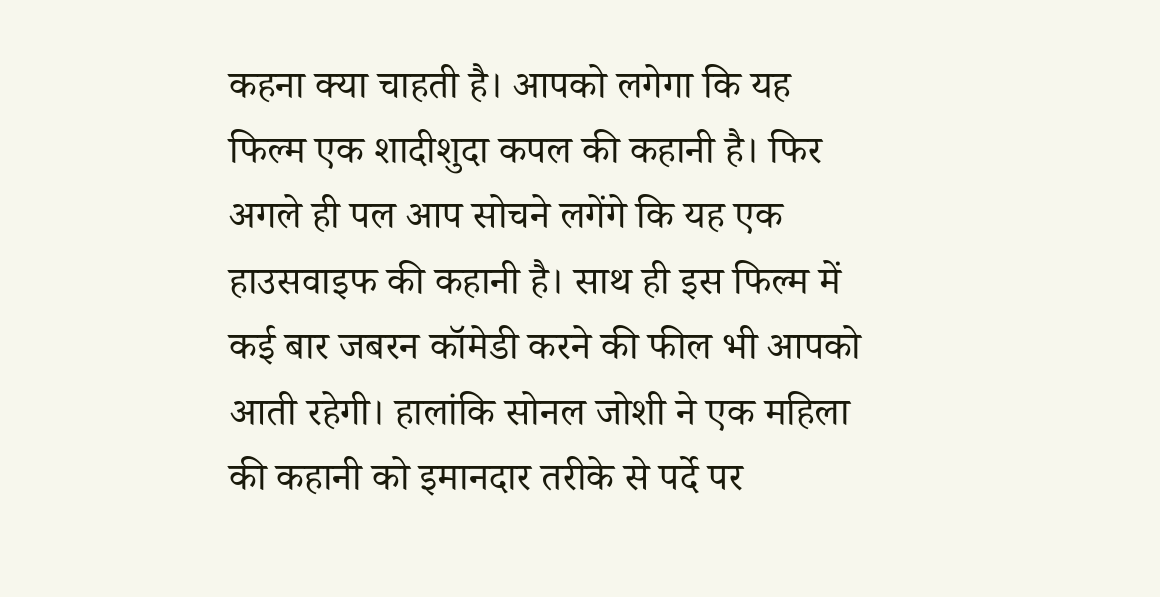कहना क्या चाहती है। आपको लगेगा कि यह फिल्म एक शादीशुदा कपल की कहानी है। फिर अगले ही पल आप सोचने लगेंगे कि यह एक हाउसवाइफ की कहानी है। साथ ही इस फिल्म में कई बार जबरन कॉमेडी करने की फील भी आपको आती रहेगी। हालांकि सोनल जोशी ने एक महिला की कहानी को इमानदार तरीके से पर्दे पर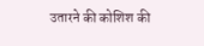उतारने की कोशिश की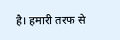है। हमारी तरफ से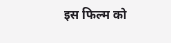इस फिल्म को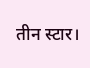तीन स्टार।